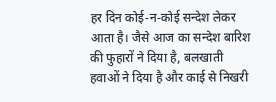हर दिन कोई-न-कोई सन्देश लेकर आता है। जैसे आज का सन्देश बारिश की फुहारों ने दिया है, बलखाती हवाओं ने दिया है और काई से निखरी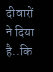दीवारों ने दिया है..कि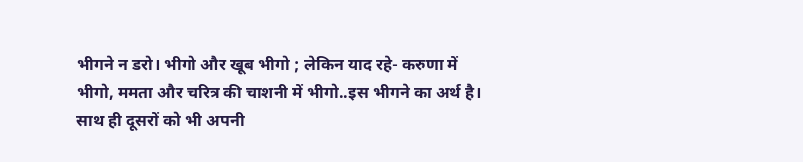भीगने न डरो। भीगो और खूब भीगो ; लेकिन याद रहे- करुणा में भीगो, ममता और चरित्र की चाशनी में भीगो..इस भीगने का अर्थ है। साथ ही दूसरों को भी अपनी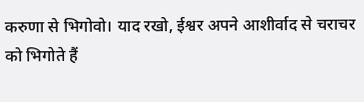करुणा से भिगोवो। याद रखो, ईश्वर अपने आशीर्वाद से चराचर को भिगोते हैं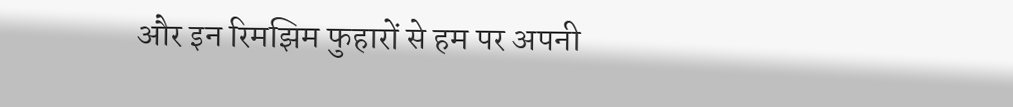और इन रिमझिम फुहारों से हम पर अपनी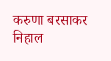करुणा बरसाकर निहाल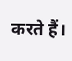करते हैं।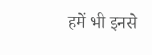हमें भी इनसे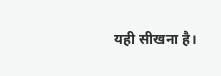यही सीखना है।